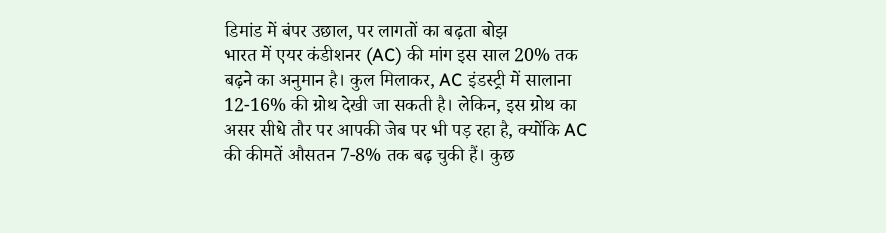डिमांड में बंपर उछाल, पर लागतों का बढ़ता बोझ
भारत में एयर कंडीशनर (AC) की मांग इस साल 20% तक बढ़ने का अनुमान है। कुल मिलाकर, AC इंडस्ट्री में सालाना 12-16% की ग्रोथ देखी जा सकती है। लेकिन, इस ग्रोथ का असर सीधे तौर पर आपकी जेब पर भी पड़ रहा है, क्योंकि AC की कीमतें औसतन 7-8% तक बढ़ चुकी हैं। कुछ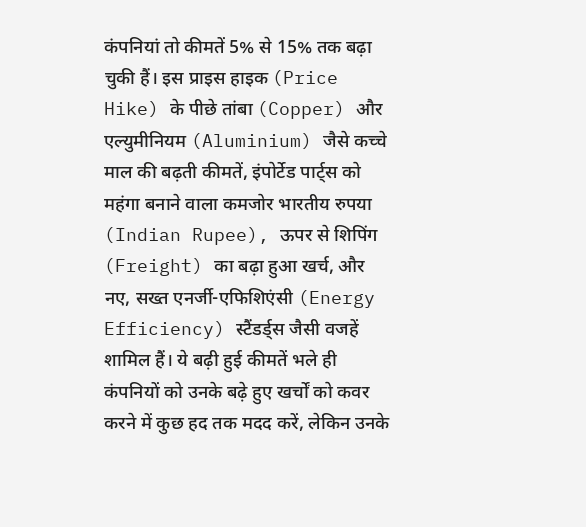कंपनियां तो कीमतें 5% से 15% तक बढ़ा चुकी हैं। इस प्राइस हाइक (Price Hike) के पीछे तांबा (Copper) और एल्युमीनियम (Aluminium) जैसे कच्चे माल की बढ़ती कीमतें, इंपोर्टेड पार्ट्स को महंगा बनाने वाला कमजोर भारतीय रुपया (Indian Rupee), ऊपर से शिपिंग (Freight) का बढ़ा हुआ खर्च, और नए, सख्त एनर्जी-एफिशिएंसी (Energy Efficiency) स्टैंडर्ड्स जैसी वजहें शामिल हैं। ये बढ़ी हुई कीमतें भले ही कंपनियों को उनके बढ़े हुए खर्चों को कवर करने में कुछ हद तक मदद करें, लेकिन उनके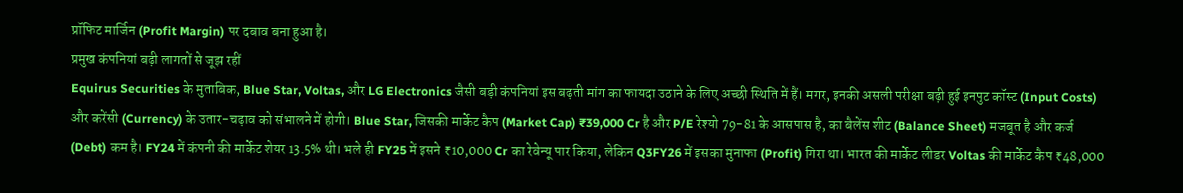प्रॉफिट मार्जिन (Profit Margin) पर दबाव बना हुआ है।
प्रमुख कंपनियां बढ़ी लागतों से जूझ रहीं
Equirus Securities के मुताबिक, Blue Star, Voltas, और LG Electronics जैसी बड़ी कंपनियां इस बढ़ती मांग का फायदा उठाने के लिए अच्छी स्थिति में हैं। मगर, इनकी असली परीक्षा बढ़ी हुई इनपुट कॉस्ट (Input Costs) और करेंसी (Currency) के उतार-चढ़ाव को संभालने में होगी। Blue Star, जिसकी मार्केट कैप (Market Cap) ₹39,000 Cr है और P/E रेश्यो 79-81 के आसपास है, का बैलेंस शीट (Balance Sheet) मजबूत है और कर्ज (Debt) कम है। FY24 में कंपनी की मार्केट शेयर 13.5% थी। भले ही FY25 में इसने ₹10,000 Cr का रेवेन्यू पार किया, लेकिन Q3FY26 में इसका मुनाफा (Profit) गिरा था। भारत की मार्केट लीडर Voltas की मार्केट कैप ₹48,000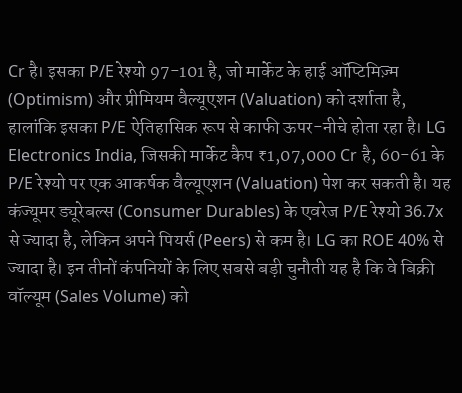Cr है। इसका P/E रेश्यो 97-101 है, जो मार्केट के हाई ऑप्टिमिज़्म (Optimism) और प्रीमियम वैल्यूएशन (Valuation) को दर्शाता है, हालांकि इसका P/E ऐतिहासिक रूप से काफी ऊपर-नीचे होता रहा है। LG Electronics India, जिसकी मार्केट कैप ₹1,07,000 Cr है, 60-61 के P/E रेश्यो पर एक आकर्षक वैल्यूएशन (Valuation) पेश कर सकती है। यह कंज्यूमर ड्यूरेबल्स (Consumer Durables) के एवरेज P/E रेश्यो 36.7x से ज्यादा है, लेकिन अपने पियर्स (Peers) से कम है। LG का ROE 40% से ज्यादा है। इन तीनों कंपनियों के लिए सबसे बड़ी चुनौती यह है कि वे बिक्री वॉल्यूम (Sales Volume) को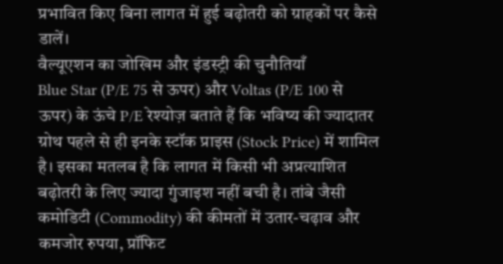प्रभावित किए बिना लागत में हुई बढ़ोतरी को ग्राहकों पर कैसे डालें।
वैल्यूएशन का जोखिम और इंडस्ट्री की चुनौतियाँ
Blue Star (P/E 75 से ऊपर) और Voltas (P/E 100 से ऊपर) के ऊंचे P/E रेश्योज़ बताते हैं कि भविष्य की ज्यादातर ग्रोथ पहले से ही इनके स्टॉक प्राइस (Stock Price) में शामिल है। इसका मतलब है कि लागत में किसी भी अप्रत्याशित बढ़ोतरी के लिए ज्यादा गुंजाइश नहीं बची है। तांबे जैसी कमोडिटी (Commodity) की कीमतों में उतार-चढ़ाव और कमजोर रुपया, प्रॉफिट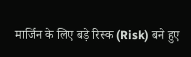मार्जिन के लिए बड़े रिस्क (Risk) बने हुए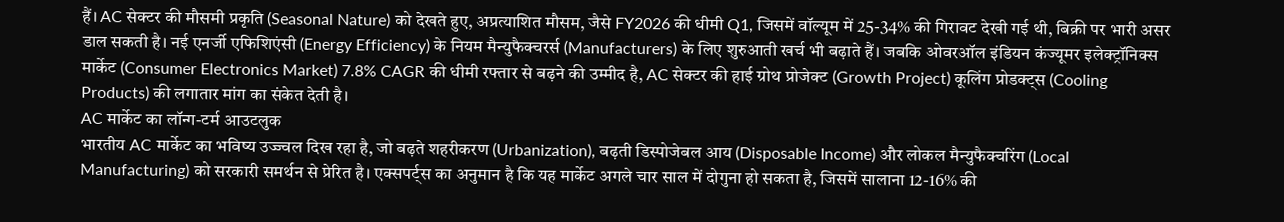हैं। AC सेक्टर की मौसमी प्रकृति (Seasonal Nature) को देखते हुए, अप्रत्याशित मौसम, जैसे FY2026 की धीमी Q1, जिसमें वॉल्यूम में 25-34% की गिरावट देखी गई थी, बिक्री पर भारी असर डाल सकती है। नई एनर्जी एफिशिएंसी (Energy Efficiency) के नियम मैन्युफैक्चरर्स (Manufacturers) के लिए शुरुआती खर्च भी बढ़ाते हैं। जबकि ओवरऑल इंडियन कंज्यूमर इलेक्ट्रॉनिक्स मार्केट (Consumer Electronics Market) 7.8% CAGR की धीमी रफ्तार से बढ़ने की उम्मीद है, AC सेक्टर की हाई ग्रोथ प्रोजेक्ट (Growth Project) कूलिंग प्रोडक्ट्स (Cooling Products) की लगातार मांग का संकेत देती है।
AC मार्केट का लॉन्ग-टर्म आउटलुक
भारतीय AC मार्केट का भविष्य उज्ज्वल दिख रहा है, जो बढ़ते शहरीकरण (Urbanization), बढ़ती डिस्पोजेबल आय (Disposable Income) और लोकल मैन्युफैक्चरिंग (Local Manufacturing) को सरकारी समर्थन से प्रेरित है। एक्सपर्ट्स का अनुमान है कि यह मार्केट अगले चार साल में दोगुना हो सकता है, जिसमें सालाना 12-16% की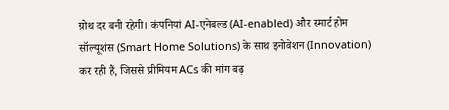ग्रोथ दर बनी रहेगी। कंपनियां AI-एनेबल्ड (AI-enabled) और स्मार्ट होम सॉल्यूशंस (Smart Home Solutions) के साथ इनोवेशन (Innovation) कर रही हैं, जिससे प्रीमियम ACs की मांग बढ़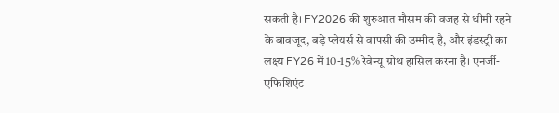सकती है। FY2026 की शुरुआत मौसम की वजह से धीमी रहने के बावजूद, बड़े प्लेयर्स से वापसी की उम्मीद है, और इंडस्ट्री का लक्ष्य FY26 में 10-15% रेवेन्यू ग्रोथ हासिल करना है। एनर्जी-एफिशिएंट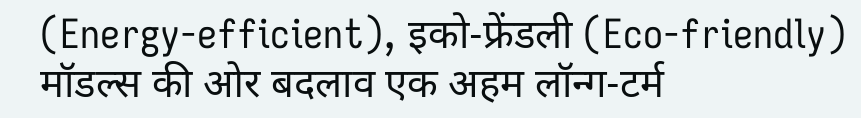(Energy-efficient), इको-फ्रेंडली (Eco-friendly) मॉडल्स की ओर बदलाव एक अहम लॉन्ग-टर्म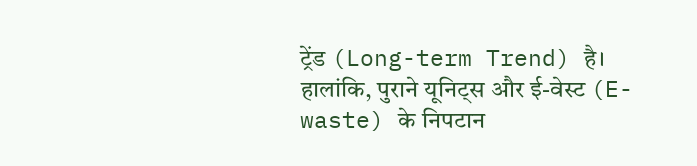ट्रेंड (Long-term Trend) है। हालांकि, पुराने यूनिट्स और ई-वेस्ट (E-waste) के निपटान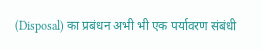(Disposal) का प्रबंधन अभी भी एक पर्यावरण संबंधी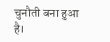चुनौती बना हुआ है।